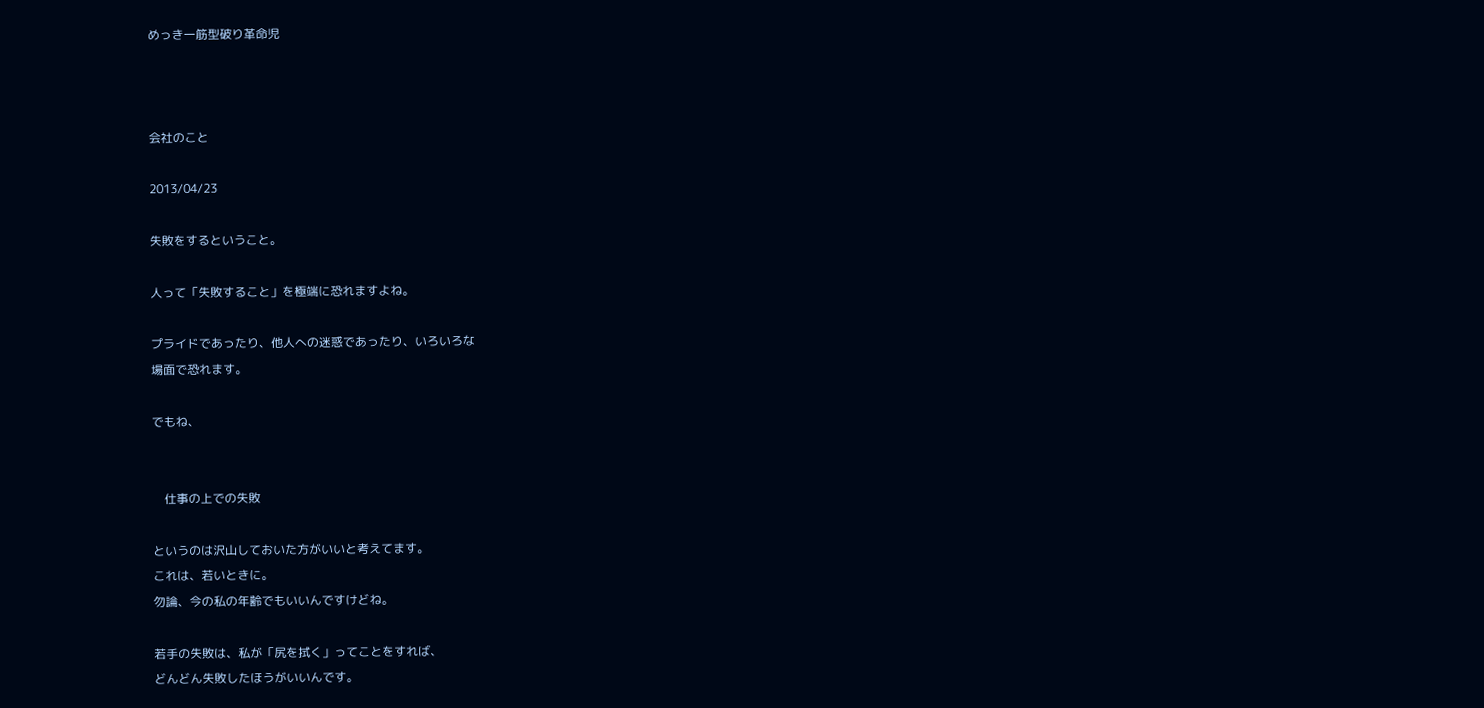めっき一筋型破り革命児



会社のこと

2013/04/23

失敗をするということ。

人って「失敗すること」を極端に恐れますよね。

プライドであったり、他人への迷惑であったり、いろいろな
場面で恐れます。

でもね、


    仕事の上での失敗

というのは沢山しておいた方がいいと考えてます。
これは、若いときに。
勿論、今の私の年齢でもいいんですけどね。

若手の失敗は、私が「尻を拭く」ってことをすれば、
どんどん失敗したほうがいいんです。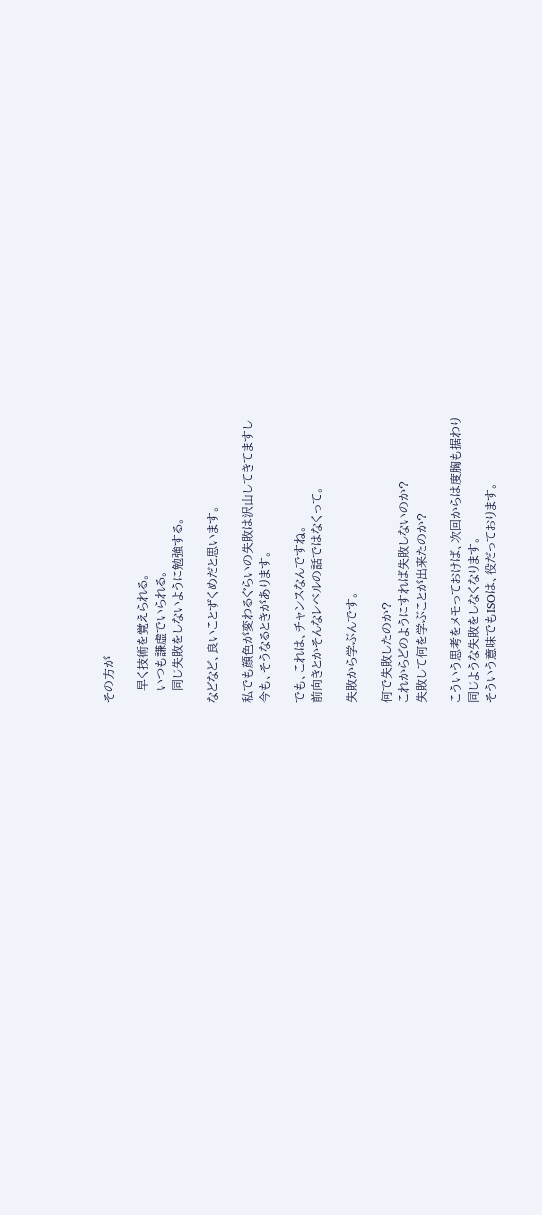その方が

   早く技術を覚えられる。
   いつも謙虚でいられる。
   同じ失敗をしないように勉強する。

などなど、良いことずくめだと思います。

私でも顔色が変わるぐらいの失敗は沢山してきてますし
今も、そうなるときがあります。

でも、これは、チャンスなんですね。
前向きとかそんなレベルの話ではなくって。

失敗から学ぶんです。

何で失敗したのか?
これからどのようにすれば失敗しないのか?
失敗して何を学ぶことが出来たのか?

こういう思考をメモっておけば、次回からは度胸も据わり
同じような失敗をしなくなります。
そういう意味でもISOは、役だっております。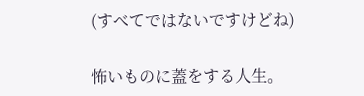(すべてではないですけどね)

怖いものに蓋をする人生。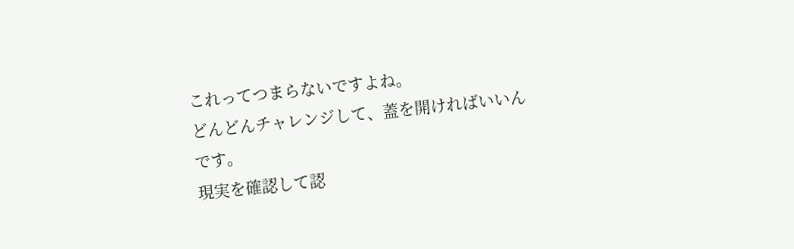これってつまらないですよね。
どんどんチャレンジして、蓋を開ければいいんです。
現実を確認して認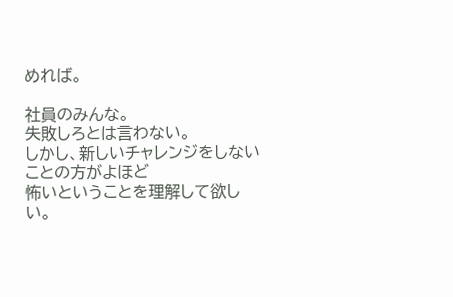めれば。

社員のみんな。
失敗しろとは言わない。
しかし、新しいチャレンジをしないことの方がよほど
怖いということを理解して欲しい。